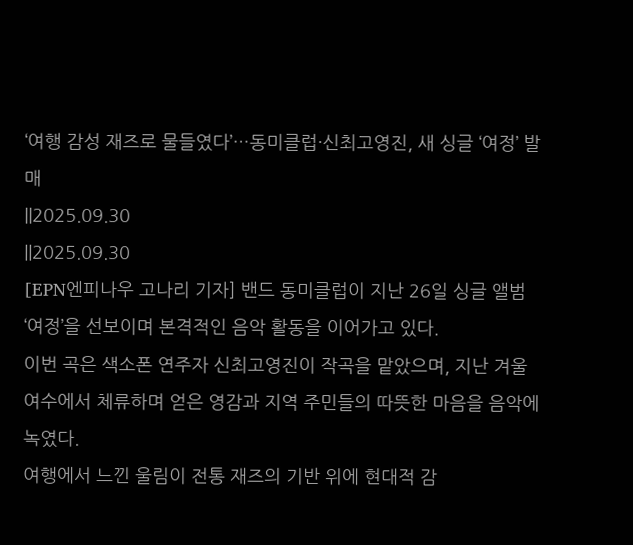‘여행 감성 재즈로 물들였다’…동미클럽·신최고영진, 새 싱글 ‘여정’ 발매
||2025.09.30
||2025.09.30
[EPN엔피나우 고나리 기자] 밴드 동미클럽이 지난 26일 싱글 앨범 ‘여정’을 선보이며 본격적인 음악 활동을 이어가고 있다.
이번 곡은 색소폰 연주자 신최고영진이 작곡을 맡았으며, 지난 겨울 여수에서 체류하며 얻은 영감과 지역 주민들의 따뜻한 마음을 음악에 녹였다.
여행에서 느낀 울림이 전통 재즈의 기반 위에 현대적 감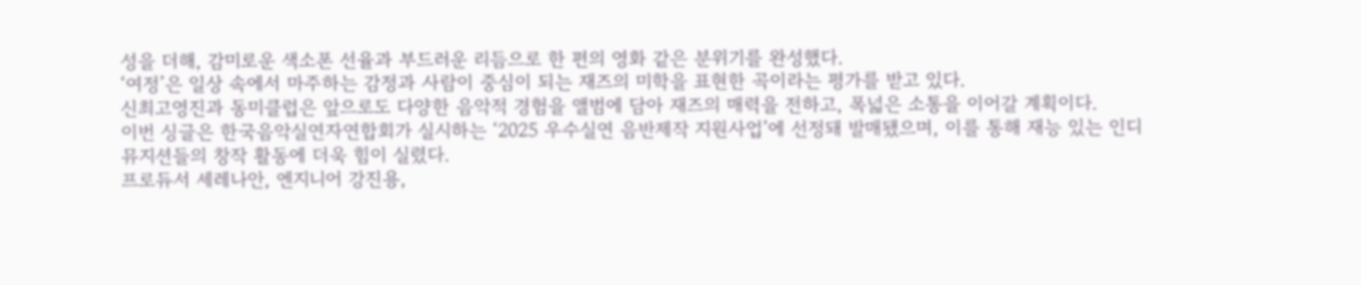성을 더해, 감미로운 색소폰 선율과 부드러운 리듬으로 한 편의 영화 같은 분위기를 완성했다.
‘여정’은 일상 속에서 마주하는 감정과 사람이 중심이 되는 재즈의 미학을 표현한 곡이라는 평가를 받고 있다.
신최고영진과 동미클럽은 앞으로도 다양한 음악적 경험을 앨범에 담아 재즈의 매력을 전하고, 폭넓은 소통을 이어갈 계획이다.
이번 싱글은 한국음악실연자연합회가 실시하는 ‘2025 우수실연 음반제작 지원사업’에 선정돼 발매됐으며, 이를 통해 재능 있는 인디 뮤지션들의 창작 활동에 더욱 힘이 실렸다.
프로듀서 세레나안, 엔지니어 강진용,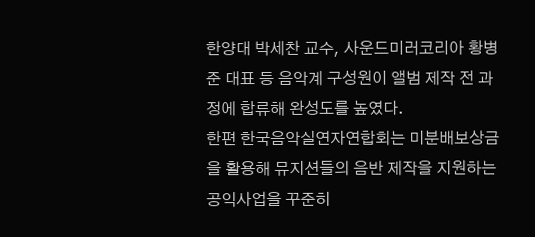한양대 박세찬 교수, 사운드미러코리아 황병준 대표 등 음악계 구성원이 앨범 제작 전 과정에 합류해 완성도를 높였다.
한편 한국음악실연자연합회는 미분배보상금을 활용해 뮤지션들의 음반 제작을 지원하는 공익사업을 꾸준히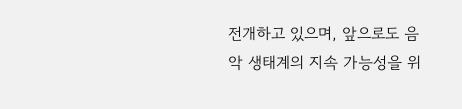전개하고 있으며, 앞으로도 음악 생태계의 지속 가능성을 위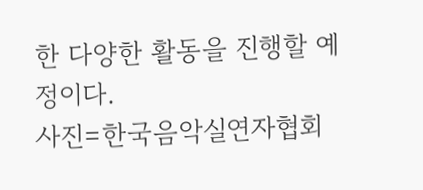한 다양한 활동을 진행할 예정이다.
사진=한국음악실연자협회